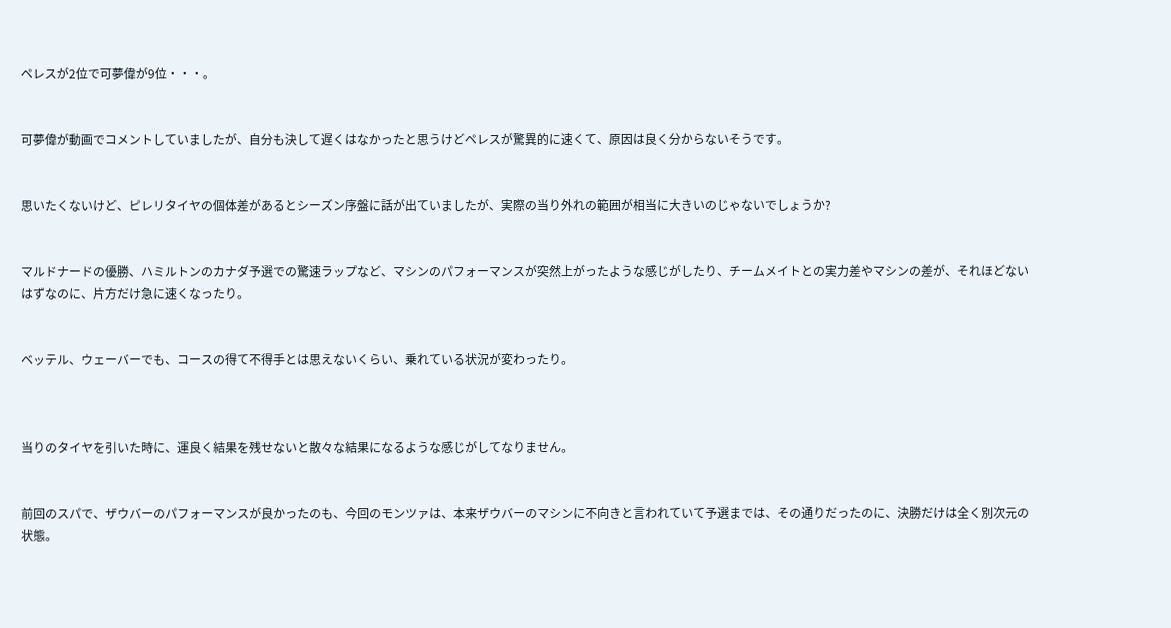ペレスが2位で可夢偉が9位・・・。


可夢偉が動画でコメントしていましたが、自分も決して遅くはなかったと思うけどペレスが驚異的に速くて、原因は良く分からないそうです。


思いたくないけど、ピレリタイヤの個体差があるとシーズン序盤に話が出ていましたが、実際の当り外れの範囲が相当に大きいのじゃないでしょうか?


マルドナードの優勝、ハミルトンのカナダ予選での驚速ラップなど、マシンのパフォーマンスが突然上がったような感じがしたり、チームメイトとの実力差やマシンの差が、それほどないはずなのに、片方だけ急に速くなったり。


ベッテル、ウェーバーでも、コースの得て不得手とは思えないくらい、乗れている状況が変わったり。



当りのタイヤを引いた時に、運良く結果を残せないと散々な結果になるような感じがしてなりません。


前回のスパで、ザウバーのパフォーマンスが良かったのも、今回のモンツァは、本来ザウバーのマシンに不向きと言われていて予選までは、その通りだったのに、決勝だけは全く別次元の状態。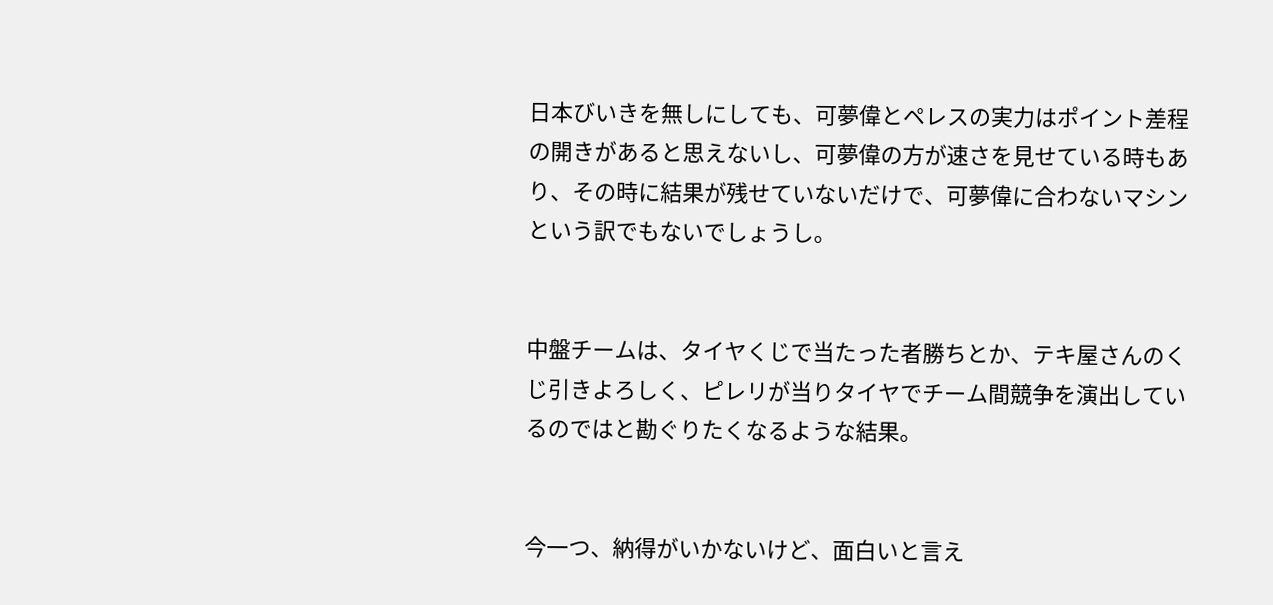日本びいきを無しにしても、可夢偉とペレスの実力はポイント差程の開きがあると思えないし、可夢偉の方が速さを見せている時もあり、その時に結果が残せていないだけで、可夢偉に合わないマシンという訳でもないでしょうし。


中盤チームは、タイヤくじで当たった者勝ちとか、テキ屋さんのくじ引きよろしく、ピレリが当りタイヤでチーム間競争を演出しているのではと勘ぐりたくなるような結果。


今一つ、納得がいかないけど、面白いと言え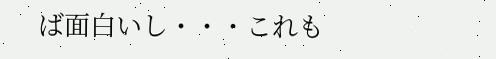ば面白いし・・・これも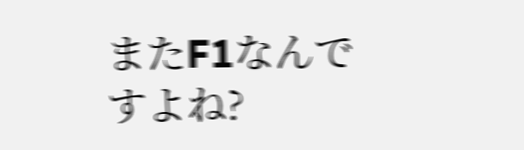またF1なんですよね?